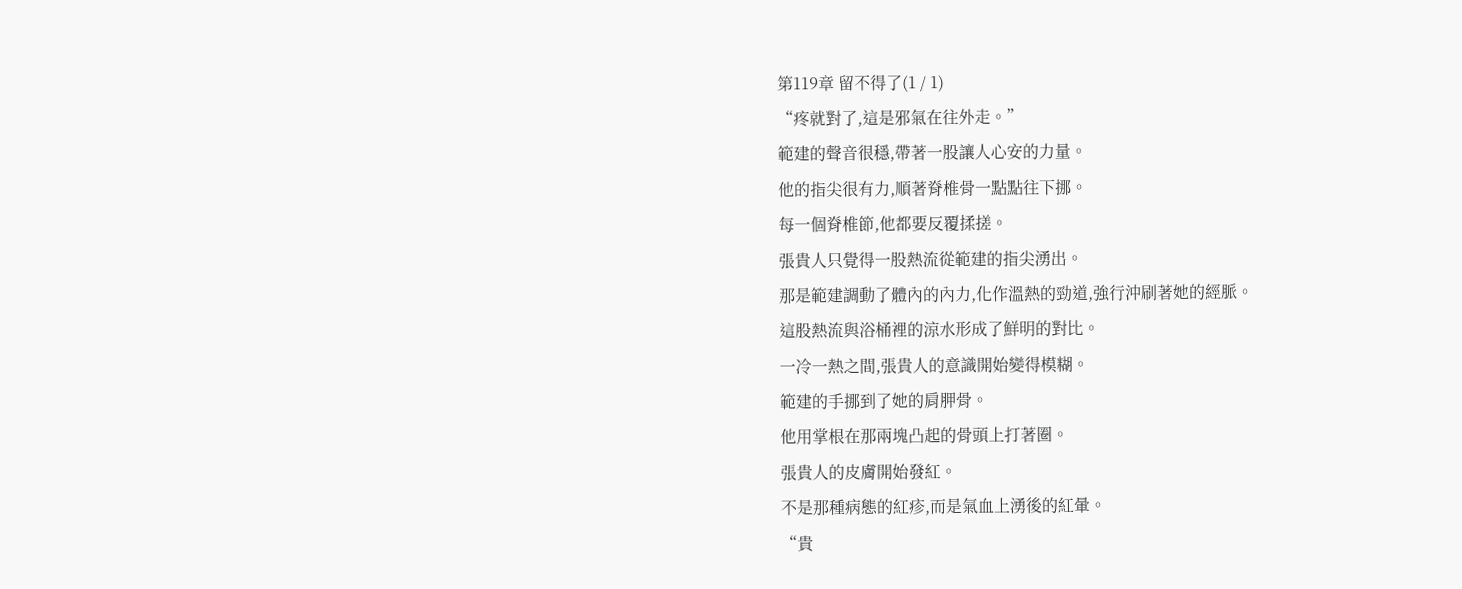第119章 留不得了(1 / 1)
“疼就對了,這是邪氣在往外走。”
範建的聲音很穩,帶著一股讓人心安的力量。
他的指尖很有力,順著脊椎骨一點點往下挪。
每一個脊椎節,他都要反覆揉搓。
張貴人只覺得一股熱流從範建的指尖湧出。
那是範建調動了體內的內力,化作溫熱的勁道,強行沖刷著她的經脈。
這股熱流與浴桶裡的涼水形成了鮮明的對比。
一冷一熱之間,張貴人的意識開始變得模糊。
範建的手挪到了她的肩胛骨。
他用掌根在那兩塊凸起的骨頭上打著圈。
張貴人的皮膚開始發紅。
不是那種病態的紅疹,而是氣血上湧後的紅暈。
“貴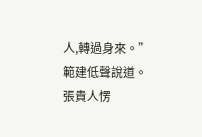人,轉過身來。”
範建低聲說道。
張貴人愣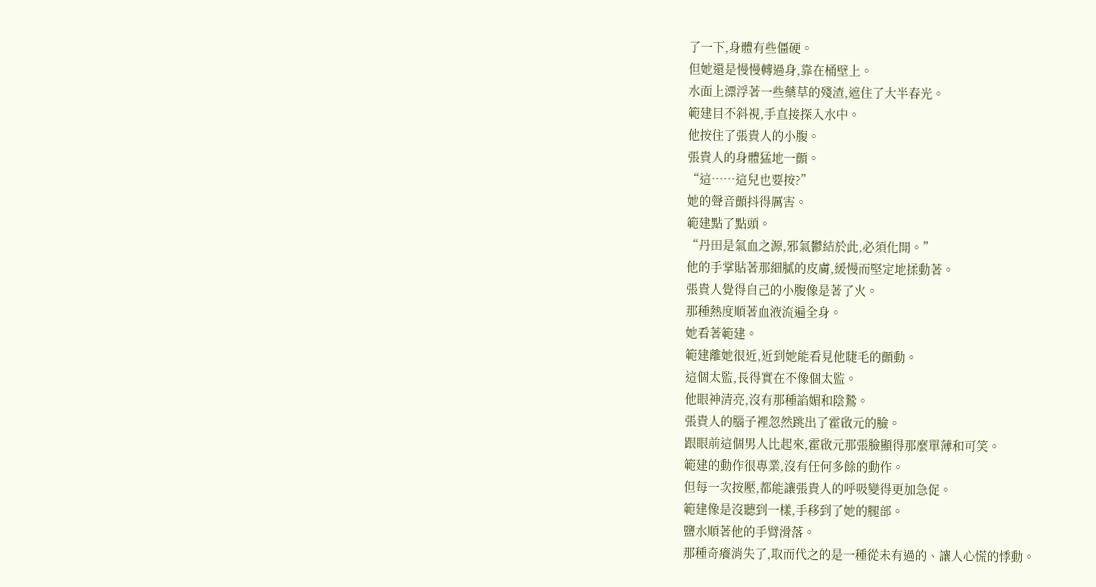了一下,身體有些僵硬。
但她還是慢慢轉過身,靠在桶壁上。
水面上漂浮著一些藥草的殘渣,遮住了大半春光。
範建目不斜視,手直接探入水中。
他按住了張貴人的小腹。
張貴人的身體猛地一顫。
“這……這兒也要按?”
她的聲音顫抖得厲害。
範建點了點頭。
“丹田是氣血之源,邪氣鬱結於此,必須化開。”
他的手掌貼著那細膩的皮膚,緩慢而堅定地揉動著。
張貴人覺得自己的小腹像是著了火。
那種熱度順著血液流遍全身。
她看著範建。
範建離她很近,近到她能看見他睫毛的顫動。
這個太監,長得實在不像個太監。
他眼神清亮,沒有那種諂媚和陰鷙。
張貴人的腦子裡忽然跳出了霍啟元的臉。
跟眼前這個男人比起來,霍啟元那張臉顯得那麼單薄和可笑。
範建的動作很專業,沒有任何多餘的動作。
但每一次按壓,都能讓張貴人的呼吸變得更加急促。
範建像是沒聽到一樣,手移到了她的腿部。
鹽水順著他的手臂滑落。
那種奇癢消失了,取而代之的是一種從未有過的、讓人心慌的悸動。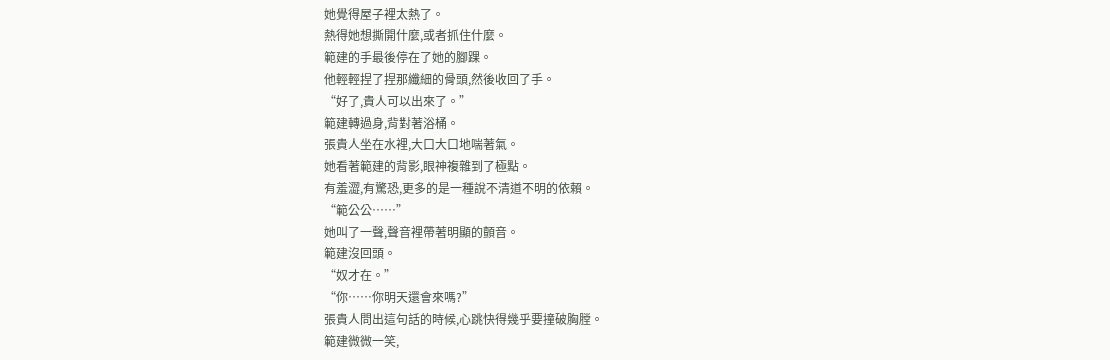她覺得屋子裡太熱了。
熱得她想撕開什麼,或者抓住什麼。
範建的手最後停在了她的腳踝。
他輕輕捏了捏那纖細的骨頭,然後收回了手。
“好了,貴人可以出來了。”
範建轉過身,背對著浴桶。
張貴人坐在水裡,大口大口地喘著氣。
她看著範建的背影,眼神複雜到了極點。
有羞澀,有驚恐,更多的是一種說不清道不明的依賴。
“範公公……”
她叫了一聲,聲音裡帶著明顯的顫音。
範建沒回頭。
“奴才在。”
“你……你明天還會來嗎?”
張貴人問出這句話的時候,心跳快得幾乎要撞破胸膛。
範建微微一笑,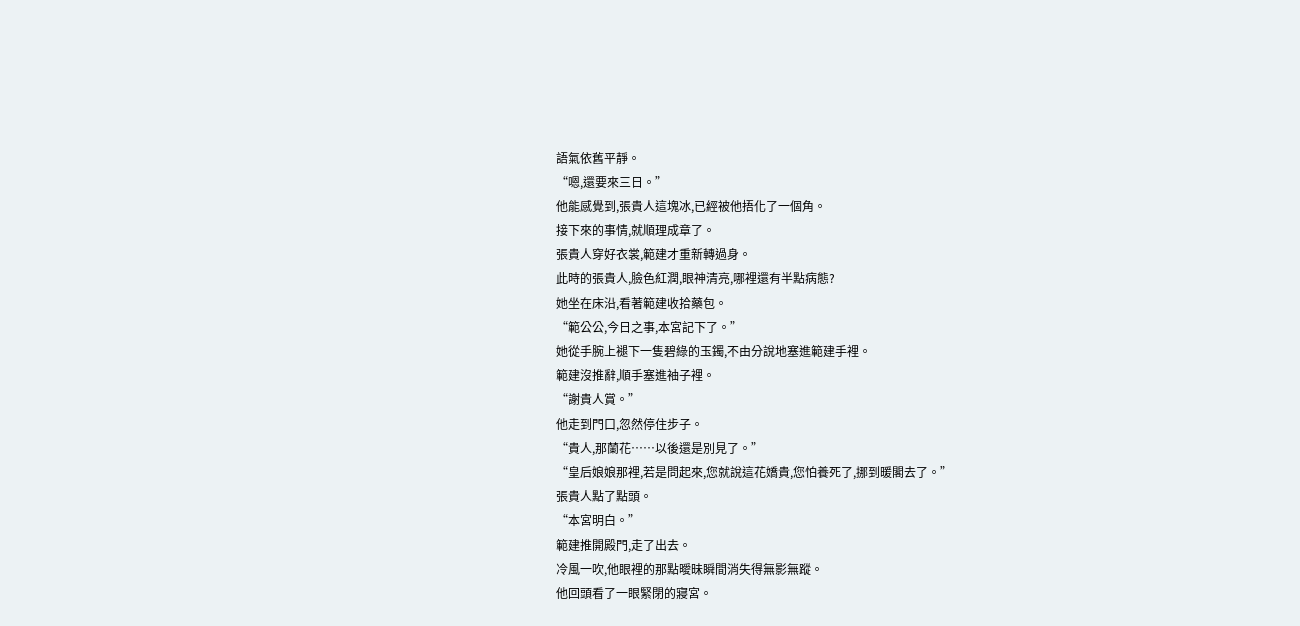語氣依舊平靜。
“嗯,還要來三日。”
他能感覺到,張貴人這塊冰,已經被他捂化了一個角。
接下來的事情,就順理成章了。
張貴人穿好衣裳,範建才重新轉過身。
此時的張貴人,臉色紅潤,眼神清亮,哪裡還有半點病態?
她坐在床沿,看著範建收拾藥包。
“範公公,今日之事,本宮記下了。”
她從手腕上褪下一隻碧綠的玉鐲,不由分說地塞進範建手裡。
範建沒推辭,順手塞進袖子裡。
“謝貴人賞。”
他走到門口,忽然停住步子。
“貴人,那蘭花……以後還是別見了。”
“皇后娘娘那裡,若是問起來,您就說這花嬌貴,您怕養死了,挪到暖閣去了。”
張貴人點了點頭。
“本宮明白。”
範建推開殿門,走了出去。
冷風一吹,他眼裡的那點曖昧瞬間消失得無影無蹤。
他回頭看了一眼緊閉的寢宮。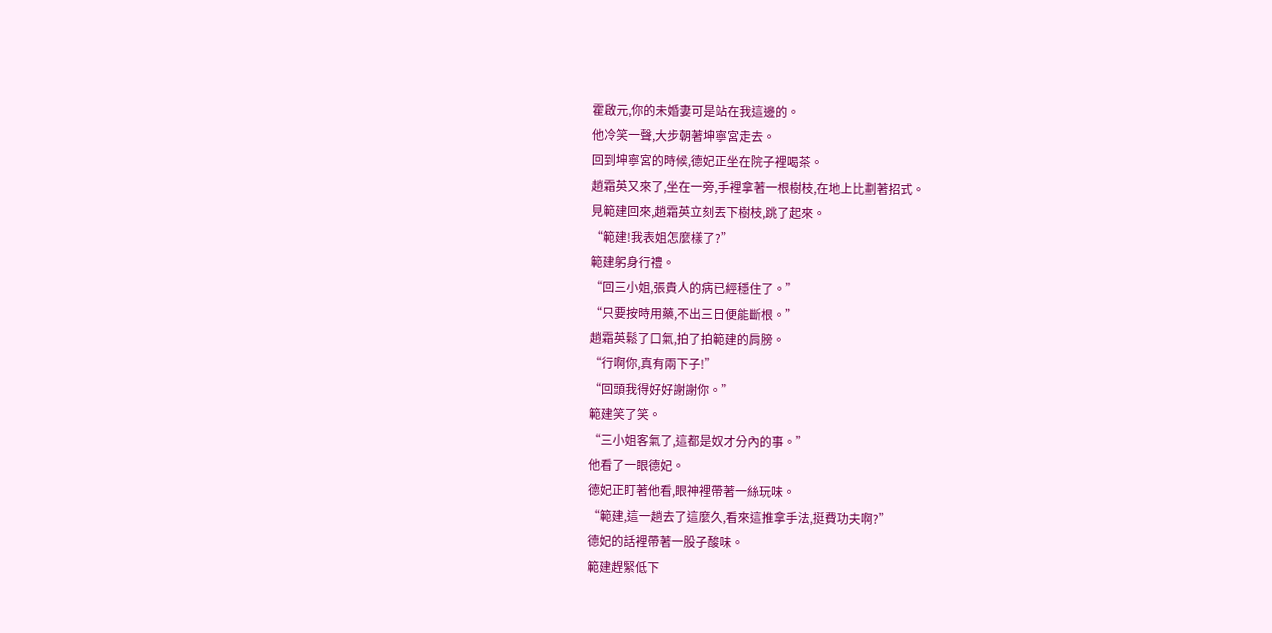霍啟元,你的未婚妻可是站在我這邊的。
他冷笑一聲,大步朝著坤寧宮走去。
回到坤寧宮的時候,德妃正坐在院子裡喝茶。
趙霜英又來了,坐在一旁,手裡拿著一根樹枝,在地上比劃著招式。
見範建回來,趙霜英立刻丟下樹枝,跳了起來。
“範建!我表姐怎麼樣了?”
範建躬身行禮。
“回三小姐,張貴人的病已經穩住了。”
“只要按時用藥,不出三日便能斷根。”
趙霜英鬆了口氣,拍了拍範建的肩膀。
“行啊你,真有兩下子!”
“回頭我得好好謝謝你。”
範建笑了笑。
“三小姐客氣了,這都是奴才分內的事。”
他看了一眼德妃。
德妃正盯著他看,眼神裡帶著一絲玩味。
“範建,這一趟去了這麼久,看來這推拿手法,挺費功夫啊?”
德妃的話裡帶著一股子酸味。
範建趕緊低下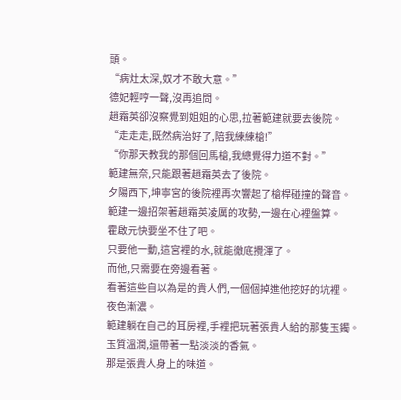頭。
“病灶太深,奴才不敢大意。”
德妃輕哼一聲,沒再追問。
趙霜英卻沒察覺到姐姐的心思,拉著範建就要去後院。
“走走走,既然病治好了,陪我練練槍!”
“你那天教我的那個回馬槍,我總覺得力道不對。”
範建無奈,只能跟著趙霜英去了後院。
夕陽西下,坤寧宮的後院裡再次響起了槍桿碰撞的聲音。
範建一邊招架著趙霜英凌厲的攻勢,一邊在心裡盤算。
霍啟元快要坐不住了吧。
只要他一動,這宮裡的水,就能徹底攪渾了。
而他,只需要在旁邊看著。
看著這些自以為是的貴人們,一個個掉進他挖好的坑裡。
夜色漸濃。
範建躺在自己的耳房裡,手裡把玩著張貴人給的那隻玉鐲。
玉質溫潤,還帶著一點淡淡的香氣。
那是張貴人身上的味道。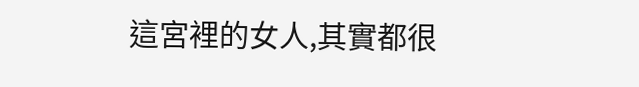這宮裡的女人,其實都很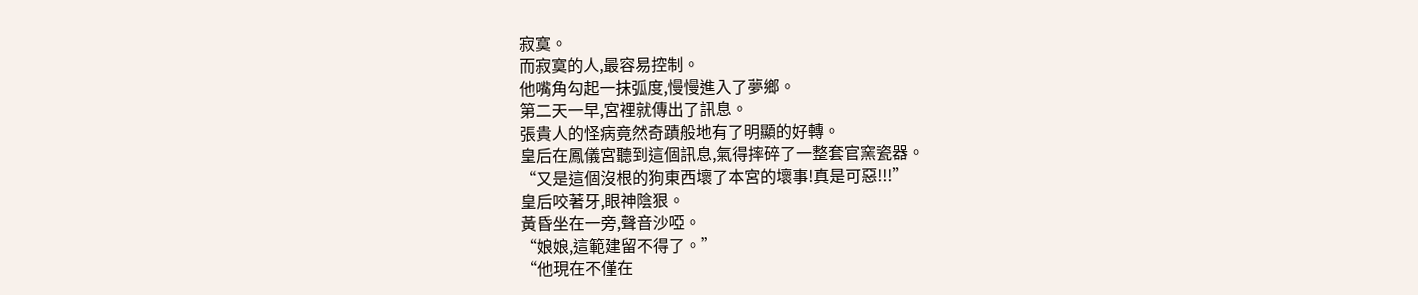寂寞。
而寂寞的人,最容易控制。
他嘴角勾起一抹弧度,慢慢進入了夢鄉。
第二天一早,宮裡就傳出了訊息。
張貴人的怪病竟然奇蹟般地有了明顯的好轉。
皇后在鳳儀宮聽到這個訊息,氣得摔碎了一整套官窯瓷器。
“又是這個沒根的狗東西壞了本宮的壞事!真是可惡!!!”
皇后咬著牙,眼神陰狠。
黃昏坐在一旁,聲音沙啞。
“娘娘,這範建留不得了。”
“他現在不僅在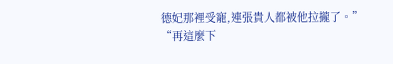德妃那裡受寵,連張貴人都被他拉攏了。”
“再這麼下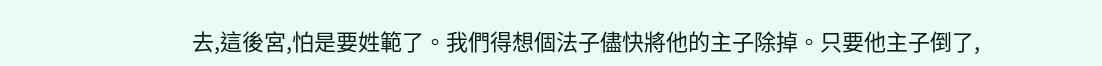去,這後宮,怕是要姓範了。我們得想個法子儘快將他的主子除掉。只要他主子倒了,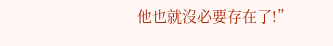他也就沒必要存在了!”